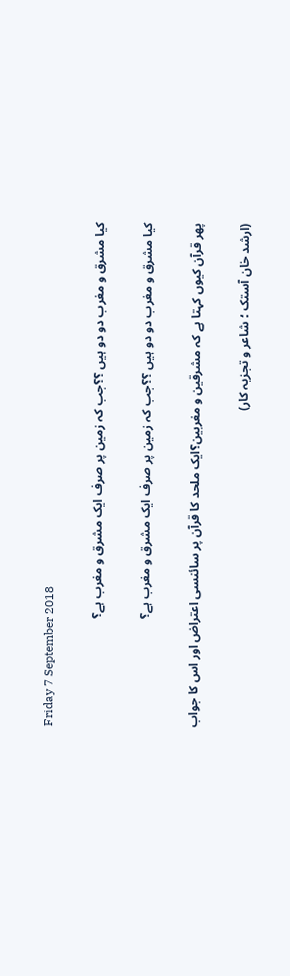Friday 7 September 2018

کیا مشرق و مغرب دو دو ہیں ؟؟جب کہ زمین پر صرف ایک مشرق و مغرب ہے؟

کیا مشرق و مغرب دو دو ہیں ؟؟جب کہ زمین پر صرف ایک مشرق و مغرب ہے؟

پھر قرآن کیوں کہتا ہے کہ مشرقین و مغربین؟ایک ملحد کا قرآن پر سائنسی اعتراض اور اس کا جواب

(ارشد خان آستک ؛ شاعر و تجزیہ کار)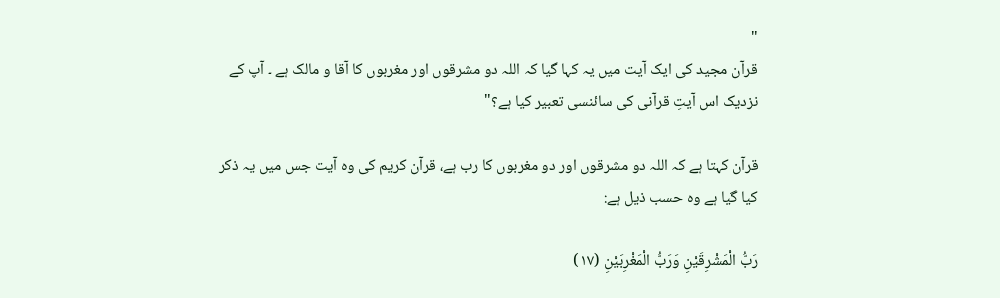"
قرآن مجید کی ایک آیت میں یہ کہا گیا کہ اللہ دو مشرقوں اور مغربوں کا آقا و مالک ہے ۔ آپ کے نزدیک اس آیتِ قرآنی کی سائنسی تعبیر کیا ہے؟"

قرآن کہتا ہے کہ اللہ دو مشرقوں اور دو مغربوں کا رب ہے، قرآن کریم کی وہ آیت جس میں یہ ذکر کیا گیا ہے وہ حسب ذیل ہے:

رَبُّ الْمَشْرِقَيْنِ وَرَبُّ الْمَغْرِبَيْنِ (١٧)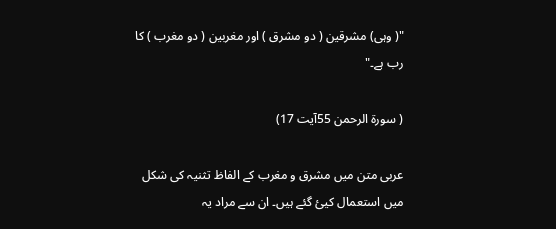"( وہی) مشرقین ( دو مشرق ) اور مغربین ( دو مغرب ) کا رب ہے۔"

( سورۃ الرحمن 55آیت 17)

عربی متن میں مشرق و مغرب کے الفاظ تثنیہ کی شکل میں استعمال کیئ گئے ہیں۔ ان سے مراد یہ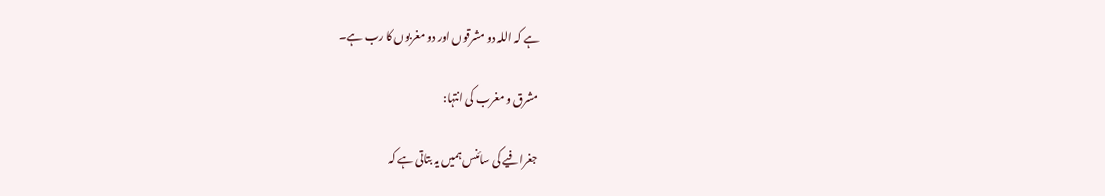ہے کہ اللہ دو مشرقوں اور دو مغربوں کا رب ہے۔

مشرق و مغرب کی انتہا:

جغرافیے کی سائنس ہمیں یہ بتاتی ہے کہ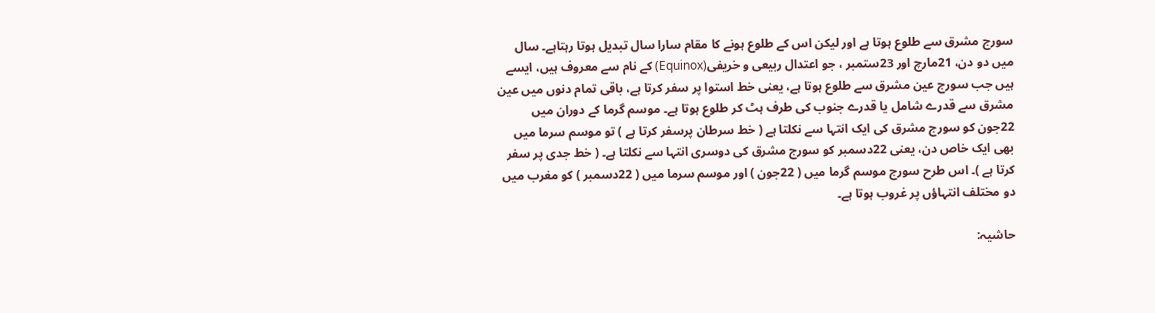سورج مشرق سے طلوع ہوتا ہے اور لیکن اس کے طلوع ہونے کا مقام سارا سال تبدیل ہوتا رہتاہے۔ سال میں دو دن، 21مارچ اور 23ستمبر ، جو اعتدال ربیعی و خریفی(Equinox) کے نام سے معروف ہیں، ایسے ہیں جب سورج عین مشرق سے طلوع ہوتا ہے، یعنی خط استوا پر سفر کرتا ہے، باقی تمام دنوں میں عین مشرق سے قدرے شامل یا قدرے جنوب کی طرف ہٹ کر طلوع ہوتا ہے۔ موسم گرما کے دوران میں 22جون کو سورج مشرق کی ایک انتہا سے نکلتا ہے ( خط سرطان پرسفر کرتا ہے ) تو موسم سرما میں بھی ایک خاص دن، یعنی 22دسمبر کو سورج مشرق کی دوسری انتہا سے نکلتا ہے۔ ( خط جدی پر سفر کرتا ہے )۔ اس طرح سورج موسم گرما میں ( 22جون ) اور موسم سرما میں ( 22دسمبر ) کو مغرب میں دو مختلف انتہاؤں پر غروب ہوتا ہے۔

حاشیہ: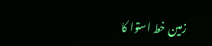زمین خط استوا کا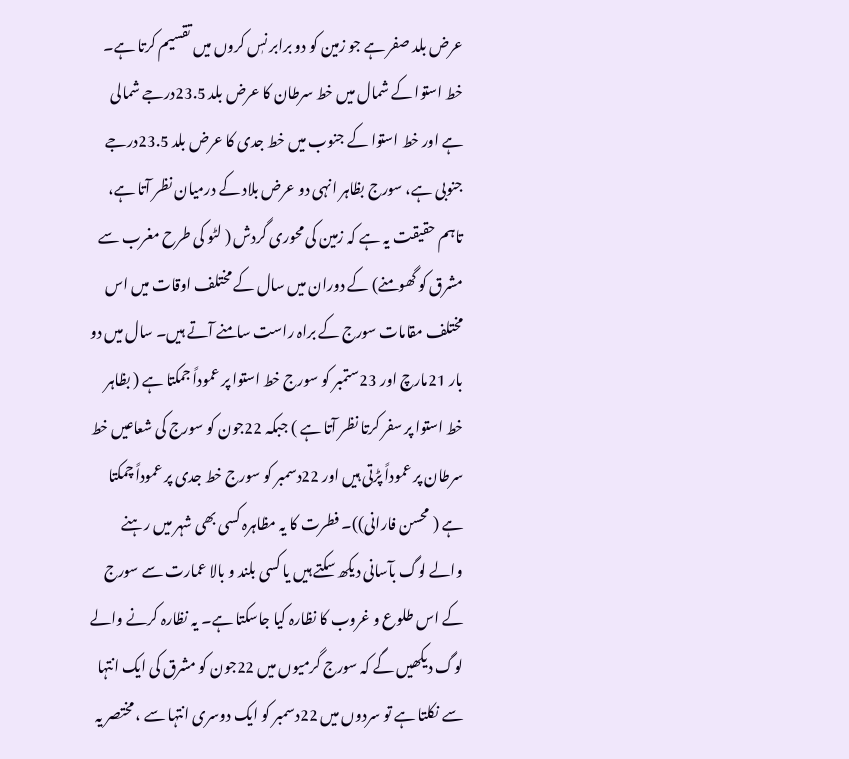عرض بلد صفر ہے جو زمین کو دو برابر نسٖ کروں میں تقسیم کرتا ہے۔ خط استوا کے شمال میں خط سرطان کا عرض بلد 23.5درجے شمالی ہے اور خط استوا کے جنوب میں خط جدی کا عرض بلد 23.5درجے جنوبی ہے، سورج بظاہر انہی دو عرض بلاد کے درمیان نظر آتا ہے، تاہم حقیقت یہ ہے کہ زمین کی محوری گردش ( لٹو کی طرح مغرب سے مشرق کو گھومنے) کے دوران میں سال کے مختلف اوقات میں اس مختلف مقامات سورج کے براہ راست سامنے آتے ہیں۔ سال میں دو بار 21مارچ اور 23ستمبر کو سورج خط استوا پر عموداً جمکتا ہے ( بظاہر خط استوا پر سفر کرتا نظر آتا ہے ) جبکہ 22جون کو سورج کی شعاعیں خط سرطان پر عموداً پڑتی ہیں اور 22دسمبر کو سورج خط جدی پر عموداً چمکتا ہے ( محسن فارانی))۔ فطرت کا یہ مظاہرہ کسی بھی شہر میں رہنے والے لوگ بآسانی دیکھ سکتے ہیں یا کسی بلند و بالا عمارت سے سورج کے اس طلوع و غروب کا نظارہ کیا جاسکتا ہے۔ یہ نظارہ کرنے والے لوگ دیکھیں گے کہ سورج گرمیوں میں 22جون کو مشرق کی ایک انتہا سے نکلتا ہے تو سردوں میں 22دسمبر کو ایک دوسری انتہا سے ، مختصر یہ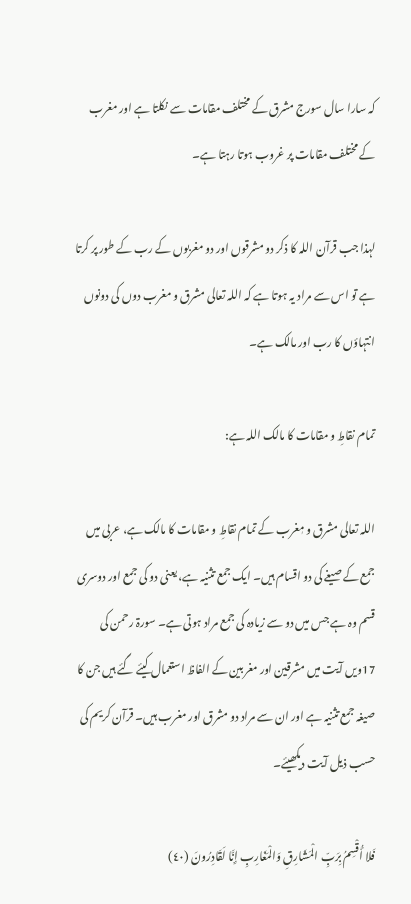کہ سارا سال سورج مشرق کے مختلف مقامات سے نکلتا ہے اور مغرب کے مختلف مقامات پر غروب ہوتا رہتا ہے۔

لہذا جب قرآن اللہ کا ذکر دو مشرقوں اور دو مغربوں کے رب کے طور پر کرتا ہے تو اس سے مراد یہ ہوتا ہے کہ اللہ تعالی مشرق و مغرب دوں کی دونوں انتہاؤں کا رب اور مالک ہے۔

تمام نقاطِ و مقامات کا مالک اللہ ہے:

اللہ تعالی مشرق و مٖغرب کے تمام نقاطِ و مقامات کا مالک ہے، عربی میں جمع کے صیغے کی دو اقسام ہیں۔ ایک جمع تثنیہ ہے، یعنی دو کی جمع اور دوسری قسم وہ ہے جس میں دو سے زیادہ کی جمع مراد ہوتی ہے۔ سورۃ رحمن کی 17ویں آیت میں مشرقین اور مغربین کے الفاظ استعمال کیئے گئے ہیں جن کا صیغہ جمع تثنیہ ہے اور ان سے مراد دو مشرق اور مغرب ہیں۔ قرآن کریم کی حسب ذیل آیت دیکھیئے۔

فَلا أُقْسِمُ بِرَبِّ الْمَشَارِقِ وَالْمَغَارِبِ إِنَّا لَقَادِرُونَ (٤٠)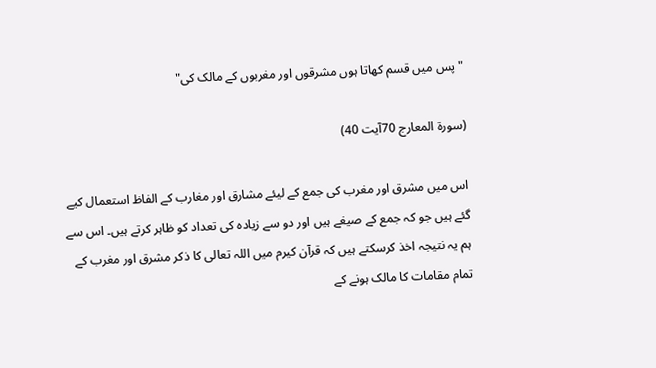"پس میں قسم کھاتا ہوں مشرقوں اور مغربوں کے مالک کی"

(سورۃ المعارج 70آیت 40)

اس میں مشرق اور مغرب کی جمع کے لیئے مشارق اور مغارب کے الفاظ استعمال کیے گئے ہیں جو کہ جمع کے صیغے ہیں اور دو سے زیادہ کی تعداد کو ظاہر کرتے ہیں۔ اس سے ہم یہ نتیجہ اخذ کرسکتے ہیں کہ قرآن کیرم میں اللہ تعالی کا ذکر مشرق اور مغرب کے تمام مقامات کا مالک ہونے کے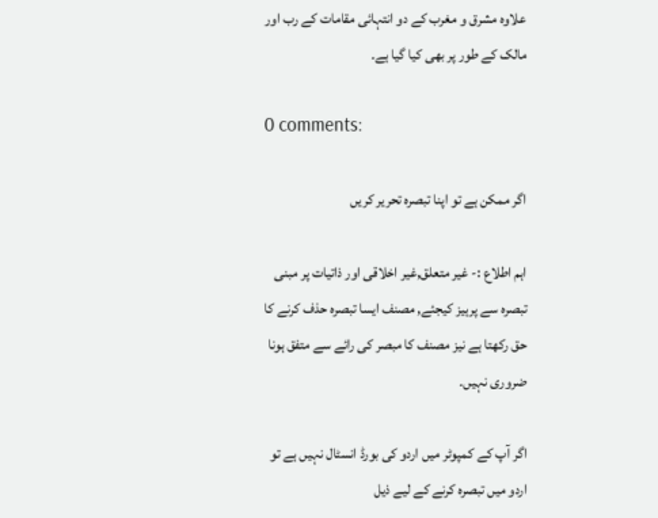علاوہ مشرق و مغرب کے دو انتہائی مقامات کے رب اور مالک کے طور پر بھی کیا گیا ہے۔

0 comments:

اگر ممکن ہے تو اپنا تبصرہ تحریر کریں

اہم اطلاع :- غیر متعلق,غیر اخلاقی اور ذاتیات پر مبنی تبصرہ سے پرہیز کیجئے, مصنف ایسا تبصرہ حذف کرنے کا حق رکھتا ہے نیز مصنف کا مبصر کی رائے سے متفق ہونا ضروری نہیں۔

اگر آپ کے کمپوٹر میں اردو کی بورڈ انسٹال نہیں ہے تو اردو میں تبصرہ کرنے کے لیے ذیل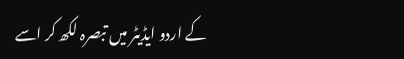کے اردو ایڈیٹر میں تبصرہ لکھ کر اسے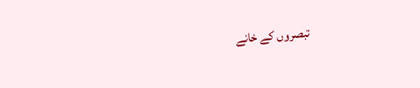تبصروں کے خانے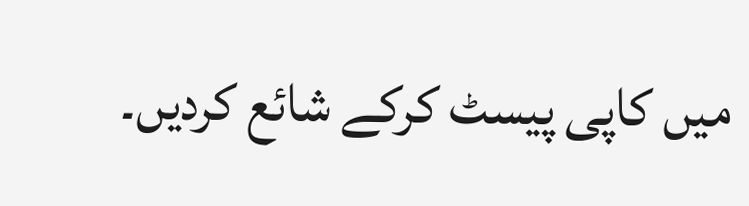میں کاپی پیسٹ کرکے شائع کردیں۔